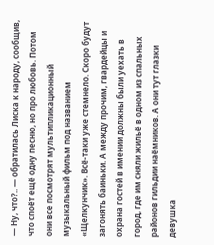— Ну, что?.. — обратилась Лиска к народу, сообщив, что споёт ещё одну песню, но про любовь. Потом они все посмотрят мультипликационный музыкальный фильм под названием «Щелкунчик». Всё-таки уже стемнело. Скоро будут загонять баиньки. А между прочим, гвардейцы и охрана гостей в имении должны были уехать в город, где им сняли жильё в одном из спальных районов гильдии наёмников. А они тут глазки девушка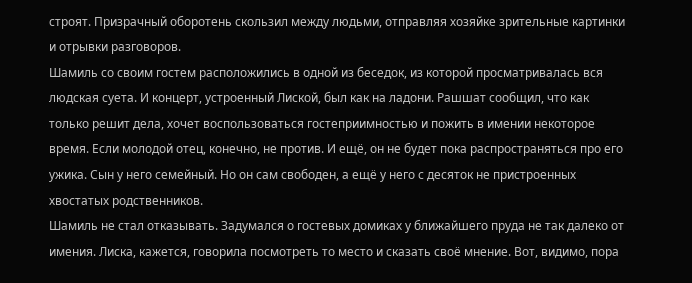строят. Призрачный оборотень скользил между людьми, отправляя хозяйке зрительные картинки и отрывки разговоров.
Шамиль со своим гостем расположились в одной из беседок, из которой просматривалась вся людская суета. И концерт, устроенный Лиской, был как на ладони. Рашшат сообщил, что как только решит дела, хочет воспользоваться гостеприимностью и пожить в имении некоторое время. Если молодой отец, конечно, не против. И ещё, он не будет пока распространяться про его ужика. Сын у него семейный. Но он сам свободен, а ещё у него с десяток не пристроенных хвостатых родственников.
Шамиль не стал отказывать. Задумался о гостевых домиках у ближайшего пруда не так далеко от имения. Лиска, кажется, говорила посмотреть то место и сказать своё мнение. Вот, видимо, пора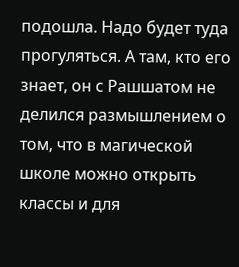подошла. Надо будет туда прогуляться. А там, кто его знает, он с Рашшатом не делился размышлением о том, что в магической школе можно открыть классы и для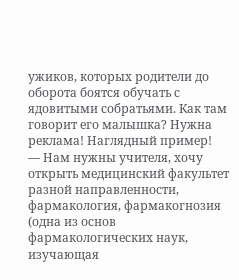ужиков, которых родители до оборота боятся обучать с ядовитыми собратьями. Как там говорит его малышка? Нужна реклама! Наглядный пример!
— Нам нужны учителя, хочу открыть медицинский факультет разной направленности, фармакология, фармакогнозия (одна из основ фармакологических наук, изучающая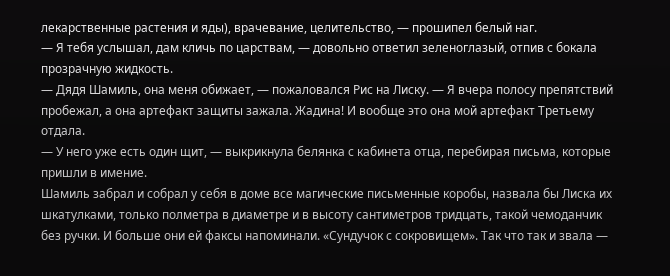лекарственные растения и яды), врачевание, целительство, — прошипел белый наг.
— Я тебя услышал, дам кличь по царствам, — довольно ответил зеленоглазый, отпив с бокала прозрачную жидкость.
— Дядя Шамиль, она меня обижает, — пожаловался Рис на Лиску. — Я вчера полосу препятствий пробежал, а она артефакт защиты зажала. Жадина! И вообще это она мой артефакт Третьему отдала.
— У него уже есть один щит, — выкрикнула белянка с кабинета отца, перебирая письма, которые пришли в имение.
Шамиль забрал и собрал у себя в доме все магические письменные коробы, назвала бы Лиска их шкатулками, только полметра в диаметре и в высоту сантиметров тридцать, такой чемоданчик без ручки. И больше они ей факсы напоминали. «Сундучок с сокровищем». Так что так и звала —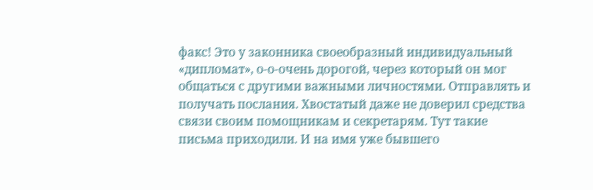факс! Это у законника своеобразный индивидуальный «дипломат», о-о-очень дорогой, через который он мог общаться с другими важными личностями. Отправлять и получать послания. Хвостатый даже не доверил средства связи своим помощникам и секретарям. Тут такие письма приходили. И на имя уже бывшего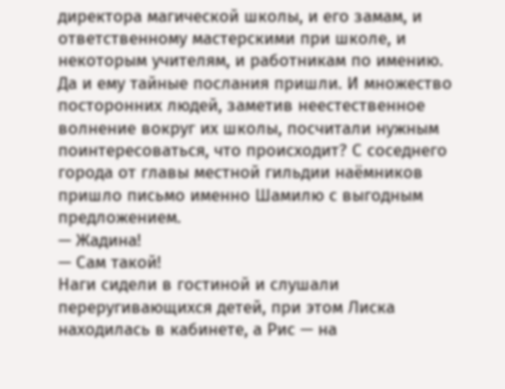директора магической школы, и его замам, и ответственному мастерскими при школе, и некоторым учителям, и работникам по имению. Да и ему тайные послания пришли. И множество посторонних людей, заметив неестественное волнение вокруг их школы, посчитали нужным поинтересоваться, что происходит? С соседнего города от главы местной гильдии наёмников пришло письмо именно Шамилю с выгодным предложением.
— Жадина!
— Сам такой!
Наги сидели в гостиной и слушали переругивающихся детей, при этом Лиска находилась в кабинете, а Рис — на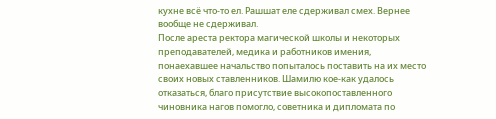кухне всё что-то ел. Рашшат еле сдерживал смех. Вернее вообще не сдерживал.
После ареста ректора магической школы и некоторых преподавателей, медика и работников имения, понаехавшее начальство попыталось поставить на их место своих новых ставленников. Шамилю кое-как удалось отказаться, благо присутствие высокопоставленного чиновника нагов помогло, советника и дипломата по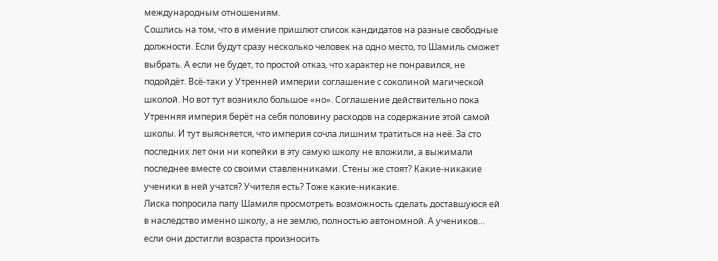международным отношениям.
Сошлись на том, что в имение пришлют список кандидатов на разные свободные должности. Если будут сразу несколько человек на одно место, то Шамиль сможет выбрать. А если не будет, то простой отказ, что характер не понравился, не подойдёт. Всё-таки у Утренней империи соглашение с соколиной магической школой. Но вот тут возникло большое «но». Соглашение действительно пока Утренняя империя берёт на себя половину расходов на содержание этой самой школы. И тут выясняется, что империя сочла лишним тратиться на неё. За сто последних лет они ни копейки в эту самую школу не вложили, а выжимали последнее вместе со своими ставленниками. Стены же стоят? Какие-никакие ученики в ней учатся? Учителя есть? Тоже какие-никакие.
Лиска попросила папу Шамиля просмотреть возможность сделать доставшуюся ей в наследство именно школу, а не землю, полностью автономной. А учеников… если они достигли возраста произносить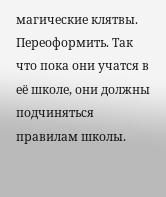магические клятвы. Переоформить. Так что пока они учатся в её школе, они должны подчиняться правилам школы.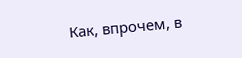Как, впрочем, в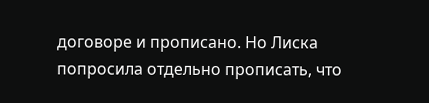договоре и прописано. Но Лиска попросила отдельно прописать, что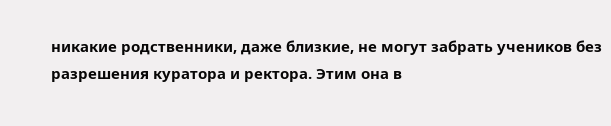никакие родственники, даже близкие, не могут забрать учеников без разрешения куратора и ректора. Этим она в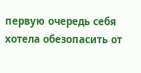первую очередь себя хотела обезопасить от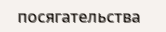посягательства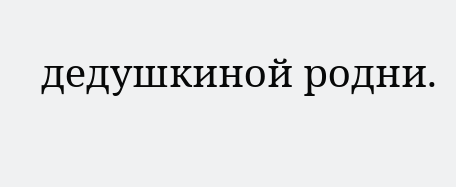дедушкиной родни.